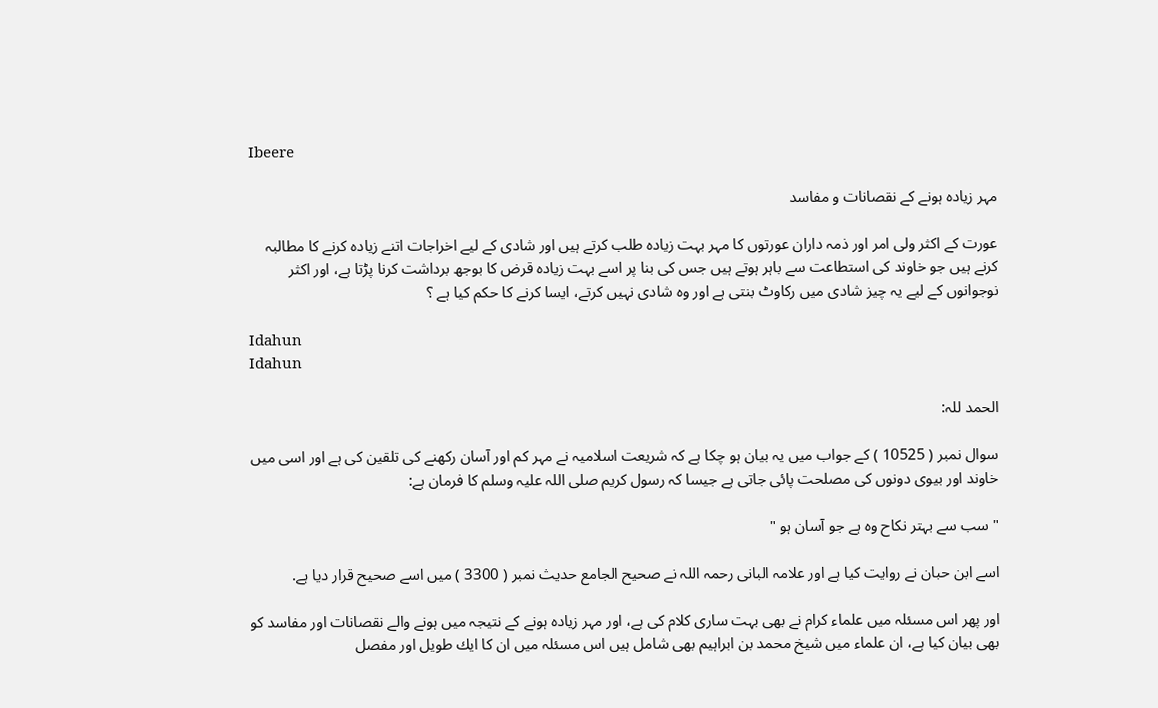Ibeere

مہر زيادہ ہونے كے نقصانات و مفاسد

عورت كے اكثر ولى امر اور ذمہ داران عورتوں كا مہر بہت زيادہ طلب كرتے ہيں اور شادى كے ليے اخراجات اتنے زيادہ كرنے كا مطالبہ كرنے ہيں جو خاوند كى استطاعت سے باہر ہوتے ہيں جس كى بنا پر اسے بہت زيادہ قرض كا بوجھ برداشت كرنا پڑتا ہے، اور اكثر نوجوانوں كے ليے يہ چيز شادى ميں ركاوٹ بنتى ہے اور وہ شادى نہيں كرتے، ايسا كرنے كا حكم كيا ہے ؟

Idahun
Idahun

الحمد للہ:

سوال نمبر ( 10525 ) كے جواب ميں يہ بيان ہو چكا ہے كہ شريعت اسلاميہ نے مہر كم اور آسان ركھنے كى تلقين كى ہے اور اسى ميں خاوند اور بيوى دونوں كى مصلحت پائى جاتى ہے جيسا كہ رسول كريم صلى اللہ عليہ وسلم كا فرمان ہے:

" سب سے بہتر نكاح وہ ہے جو آسان ہو "

اسے ابن حبان نے روايت كيا ہے اور علامہ البانى رحمہ اللہ نے صحيح الجامع حديث نمبر ( 3300 ) ميں اسے صحيح قرار ديا ہے.

اور پھر اس مسئلہ ميں علماء كرام نے بھى بہت سارى كلام كى ہے، اور مہر زيادہ ہونے كے نتيجہ ميں ہونے والے نقصانات اور مفاسد كو بھى بيان كيا ہے، ان علماء ميں شيخ محمد بن ابراہيم بھى شامل ہيں اس مسئلہ ميں ان كا ايك طويل اور مفصل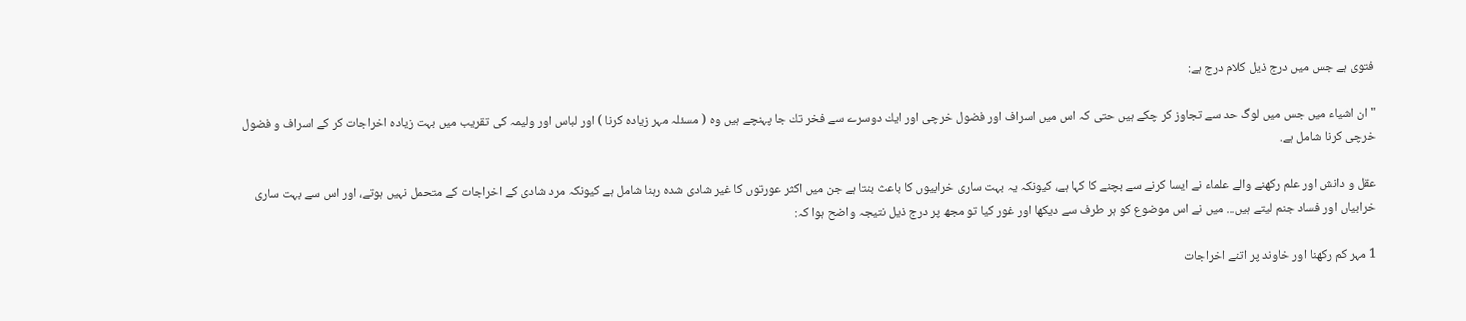فتوى ہے جس ميں درج ذيل كلام درج ہے:

" ان اشياء ميں جس ميں لوگ حد سے تجاوز كر چكے ہيں حتى كہ اس ميں اسراف اور فضول خرچى اور ايك دوسرے سے فخر تك جا پہنچے ہيں وہ ( مسئلہ مہر زيادہ كرنا ) اور لباس اور وليمہ كى تقريب ميں بہت زيادہ اخراجات كر كے اسراف و فضول خرچى كرنا شامل ہے.

عقل و دانش اور علم ركھنے والے علماء نے ايسا كرنے سے بچنے كا كہا ہے، كيونكہ يہ بہت سارى خرابيوں كا باعث بنتا ہے جن ميں اكثر عورتوں كا غير شادى شدہ رہنا شامل ہے كيونكہ مرد شادى كے اخراجات كے متحمل نہيں ہوتے، اور اس سے بہت سارى خرابياں اور فساد جنم ليتے ہيں... ميں نے اس موضوع كو ہر طرف سے ديكھا اور غور كيا تو مجھ پر درج ذيل نتيجہ واضح ہوا كہ:

1 مہر كم ركھنا اور خاوند پر اتنے اخراجات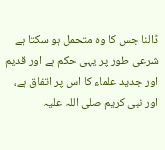ڈالنا جس كا وہ متحمل ہو سكتا ہے شرعى طور پر يہى حكم ہے اور قديم اور جديد علماء كا اس پر اتفاق ہے، اور نبى كريم صلى اللہ عليہ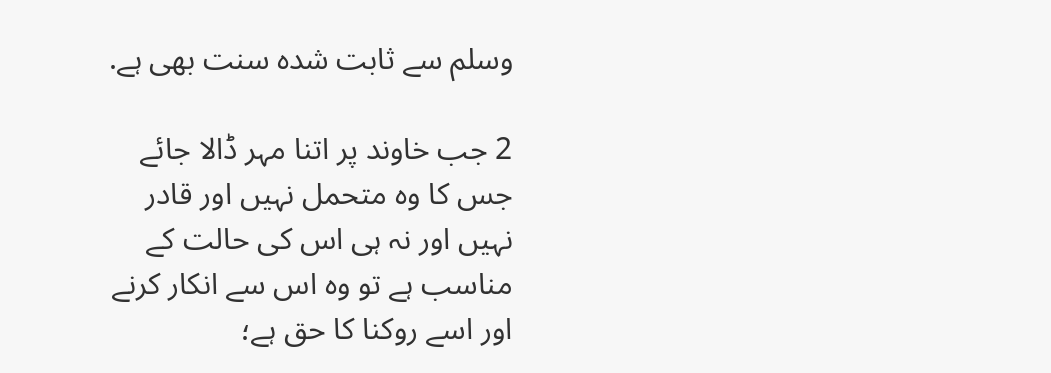وسلم سے ثابت شدہ سنت بھى ہے.

2 جب خاوند پر اتنا مہر ڈالا جائے جس كا وہ متحمل نہيں اور قادر نہيں اور نہ ہى اس كى حالت كے مناسب ہے تو وہ اس سے انكار كرنے اور اسے روكنا كا حق ہے؛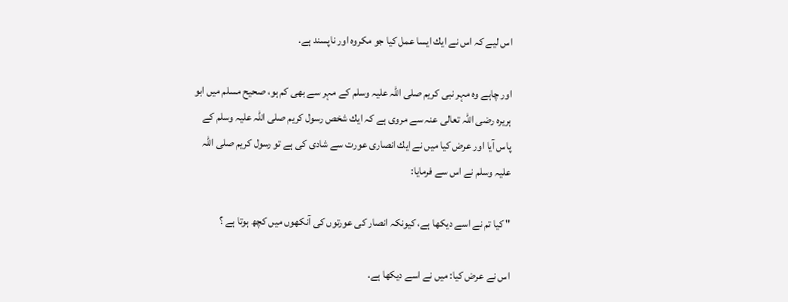اس ليے كہ اس نے ايك ايسا عمل كيا جو مكروہ اور ناپسند ہے.

اور چاہے وہ مہر نبى كريم صلى اللہ عليہ وسلم كے مہر سے بھى كم ہو، صحيح مسلم ميں ابو ہريرہ رضى اللہ تعالى عنہ سے مروى ہے كہ ايك شخص رسول كريم صلى اللہ عليہ وسلم كے پاس آيا اور عرض كيا ميں نے ايك انصارى عورت سے شادى كى ہے تو رسول كريم صلى اللہ عليہ وسلم نے اس سے فرمايا:

" كيا تم نے اسے ديكھا ہے، كيونكہ انصار كى عورتوں كى آنكھوں ميں كچھ ہوتا ہے ؟

اس نے عرض كيا: ميں نے اسے ديكھا ہے.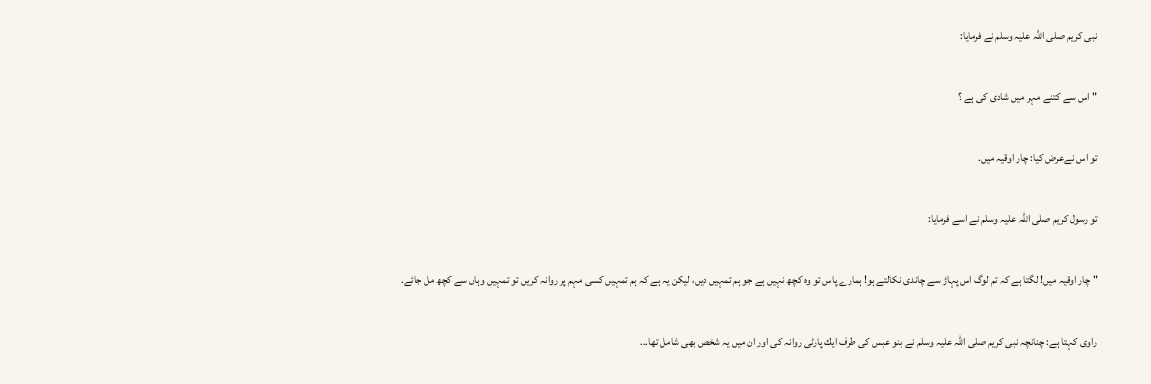نبى كريم صلى اللہ عليہ وسلم نے فرمايا:

" اس سے كتنے مہر ميں شادى كى ہے ؟

تو اس نےعرض كيا: چار اوقيہ ميں.

تو رسول كريم صلى اللہ عليہ وسلم نے اسے فرمايا:

" چار اوقيہ ميں! لگتا ہے كہ تم لوگ اس پہاڑ سے چاندى نكالتے ہو! ہمارے پاس تو وہ كچھ نہيں ہے جو ہم تمہيں ديں، ليكن يہ ہے كہ ہم تمہيں كسى مہم پر روانہ كريں تو تمہيں وہاں سے كچھ مل جائے.

راوى كہتا ہے: چنانچہ نبى كريم صلى اللہ عليہ وسلم نے بنو عبس كى طرف ايك پارٹى روانہ كى اور ان ميں يہ شخص بھى شامل تھا...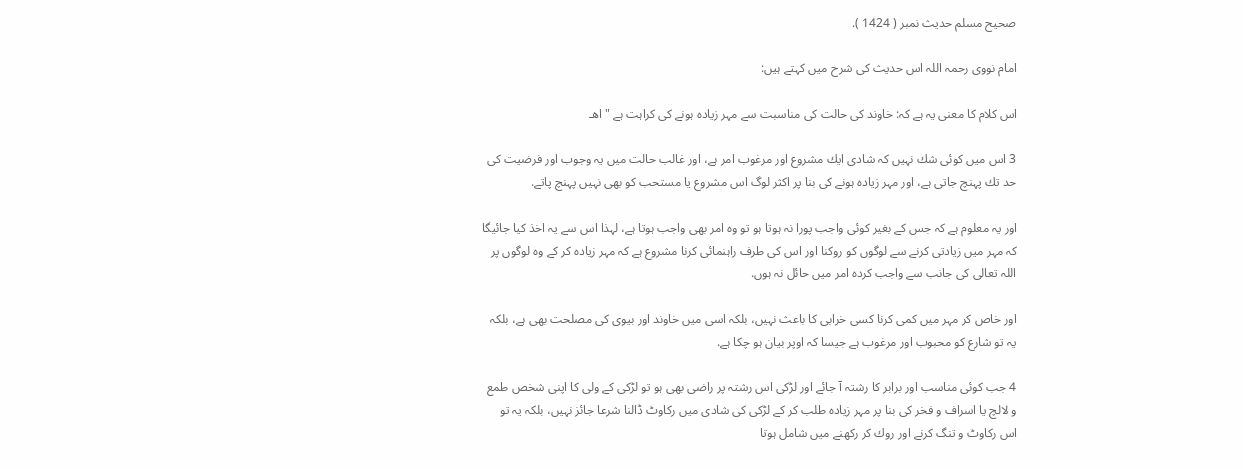صحيح مسلم حديث نمبر ( 1424 ).

امام نووى رحمہ اللہ اس حديث كى شرح ميں كہتے ہيں:

اس كلام كا معنى يہ ہے كہ: خاوند كى حالت كى مناسبت سے مہر زيادہ ہونے كى كراہت ہے " اھـ

3 اس ميں كوئى شك نہيں كہ شادى ايك مشروع اور مرغوب امر ہے، اور غالب حالت ميں يہ وجوب اور فرضيت كى حد تك پہنچ جاتى ہے، اور مہر زيادہ ہونے كى بنا پر اكثر لوگ اس مشروع يا مستحب كو بھى نہيں پہنچ پاتے.

اور يہ معلوم ہے كہ جس كے بغير كوئى واجب پورا نہ ہوتا ہو تو وہ امر بھى واجب ہوتا ہے، لہذا اس سے يہ اخذ كيا جائيگا كہ مہر ميں زيادتى كرنے سے لوگوں كو روكنا اور اس كى طرف راہنمائى كرنا مشروع ہے كہ مہر زيادہ كر كے وہ لوگوں پر اللہ تعالى كى جانب سے واجب كردہ امر ميں حائل نہ ہوں.

اور خاص كر مہر ميں كمى كرنا كسى خرابى كا باعث نہيں، بلكہ اسى ميں خاوند اور بيوى كى مصلحت بھى ہے، بلكہ يہ تو شارع كو محبوب اور مرغوب ہے جيسا كہ اوپر بيان ہو چكا ہے.

4 جب كوئى مناسب اور برابر كا رشتہ آ جائے اور لڑكى اس رشتہ پر راضى بھى ہو تو لڑكى كے ولى كا اپنى شخص طمع و لالچ يا اسراف و فخر كى بنا پر مہر زيادہ طلب كر كے لڑكى كى شادى ميں ركاوٹ ڈالنا شرعا جائز نہيں، بلكہ يہ تو اس ركاوٹ و تنگ كرنے اور روك كر ركھنے ميں شامل ہوتا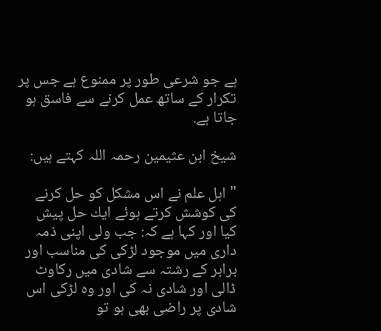ہے جو شرعى طور پر ممنوع ہے جس پر تكرار كے ساتھ عمل كرنے سے فاسق ہو جاتا ہے.

شيخ ابن عثيمين رحمہ اللہ كہتے ہيں:

" اہل علم نے اس مشكل كو حل كرنے كى كوشش كرتے ہوئے ايك حل پيش كيا اور كہا ہے كہ: جب ولى اپنى ذمہ دارى ميں موجود لڑكى كى مناسب اور برابر كے رشتہ سے شادى ميں ركاوٹ ڈالى اور شادى نہ كى اور وہ لڑكى اس شادى پر راضى بھى ہو تو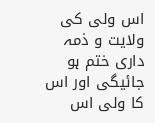اس ولى كى ولايت و ذمہ دارى ختم ہو جائيگى اور اس كا ولى اس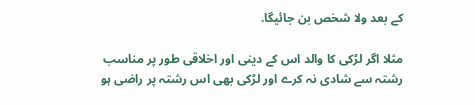كے بعد ولا شخص بن جائيگا.

مثلا اگر لڑكى كا والد اس كے دينى اور اخلاقى طور پر مناسب رشتہ سے شادى نہ كرے اور لڑكى بھى اس رشتہ پر راضى ہو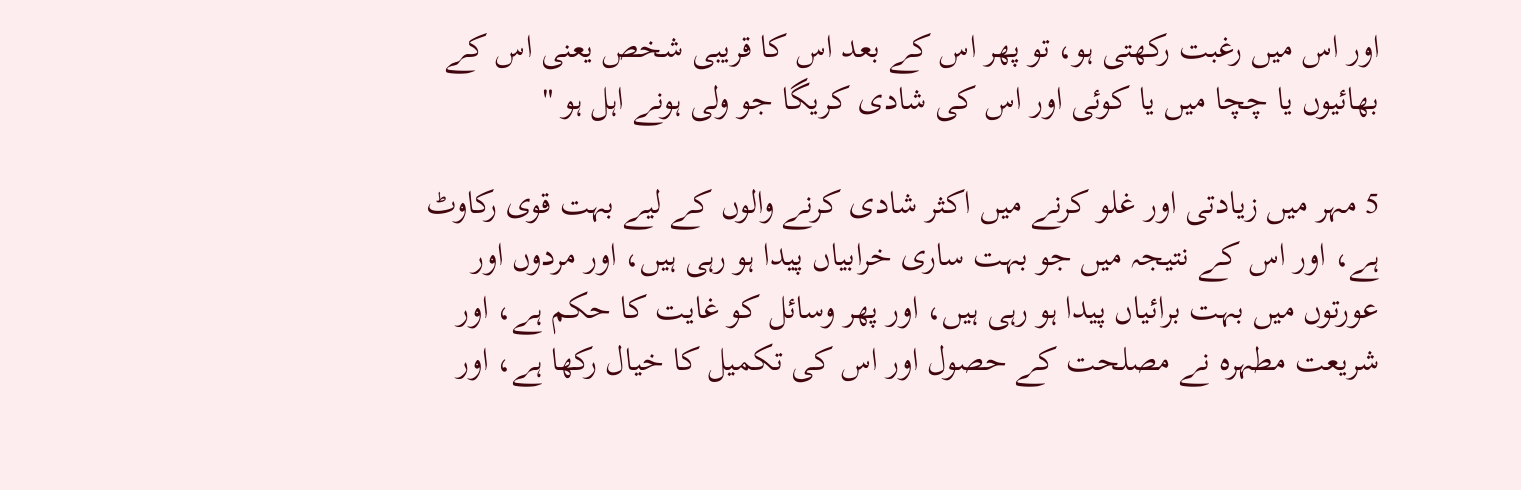اور اس ميں رغبت ركھتى ہو، تو پھر اس كے بعد اس كا قريبى شخص يعنى اس كے بھائيوں يا چچا ميں يا كوئى اور اس كى شادى كريگا جو ولى ہونے اہل ہو "

5 مہر ميں زيادتى اور غلو كرنے ميں اكثر شادى كرنے والوں كے ليے بہت قوى ركاوٹ ہے، اور اس كے نتيجہ ميں جو بہت سارى خرابياں پيدا ہو رہى ہيں، اور مردوں اور عورتوں ميں بہت برائياں پيدا ہو رہى ہيں، اور پھر وسائل كو غايت كا حكم ہے، اور شريعت مطہرہ نے مصلحت كے حصول اور اس كى تكميل كا خيال ركھا ہے، اور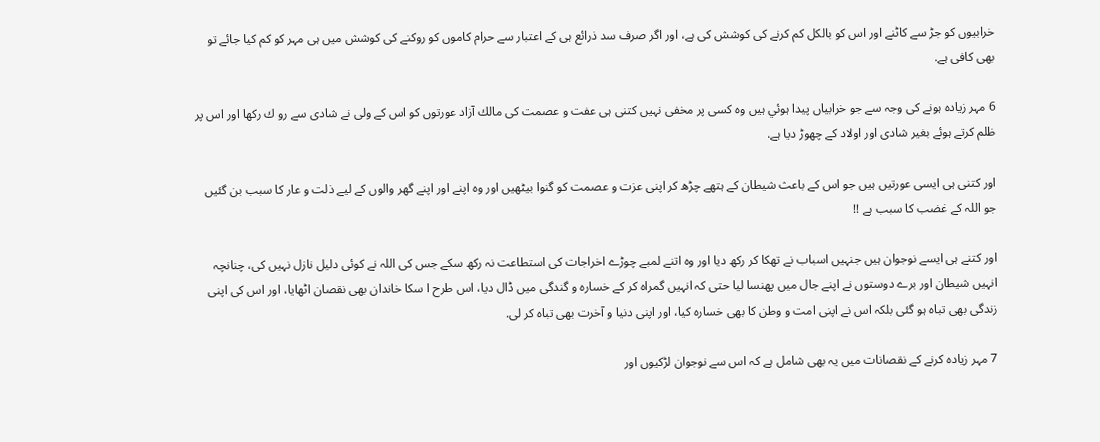خرابيوں كو جڑ سے كاٹنے اور اس كو بالكل كم كرنے كى كوشش كى ہے، اور اگر صرف سد ذرائع ہى كے اعتبار سے حرام كاموں كو روكنے كى كوشش ميں ہى مہر كو كم كيا جائے تو بھى كافى ہے.

6 مہر زيادہ ہونے كى وجہ سے جو خرابياں پيدا ہوئي ہيں وہ كسى پر مخفى نہيں كتنى ہى عفت و عصمت كى مالك آزاد عورتوں كو اس كے ولى نے شادى سے رو ك ركھا اور اس پر ظلم كرتے ہوئے بغير شادى اور اولاد كے چھوڑ ديا ہے.

اور كتنى ہى ايسى عورتيں ہيں جو اس كے باعث شيطان كے ہتھے چڑھ كر اپنى عزت و عصمت كو گنوا بيٹھيں اور وہ اپنے اور اپنے گھر والوں كے ليے ذلت و عار كا سبب بن گئيں جو اللہ كے غضب كا سبب ہے !!

اور كتنے ہى ايسے نوجوان ہيں جنہيں اسباب نے تھكا كر ركھ ديا اور وہ اتنے لمبے چوڑے اخراجات كى استطاعت نہ ركھ سكے جس كى اللہ نے كوئى دليل نازل نہيں كى، چنانچہ انہيں شيطان اور برے دوستوں نے اپنے جال ميں پھنسا ليا حتى كہ انہيں گمراہ كر كے خسارہ و گندگى ميں ڈال ديا، اس طرح ا سكا خاندان بھى نقصان اٹھايا، اور اس كى اپنى زندگى بھى تباہ ہو گئى بلكہ اس نے اپنى امت و وطن كا بھى خسارہ كيا، اور اپنى دنيا و آخرت بھى تباہ كر لى.

7 مہر زيادہ كرنے كے نقصانات ميں يہ بھى شامل ہے كہ اس سے نوجوان لڑكيوں اور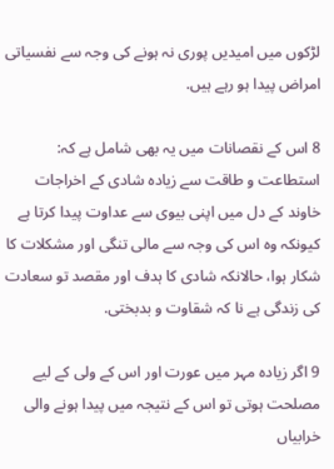لڑكوں ميں اميديں پورى نہ ہونے كى وجہ سے نفسياتى امراض پيدا ہو رہے ہيں.

8 اس كے نقصانات ميں يہ بھى شامل ہے كہ: استطاعت و طاقت سے زيادہ شادى كے اخراجات خاوند كے دل ميں اپنى بيوى سے عداوت پيدا كرتا ہے كيونكہ وہ اس كى وجہ سے مالى تنگى اور مشكلات كا شكار ہوا، حالانكہ شادى كا ہدف اور مقصد تو سعادت كى زندگى ہے نا كہ شقاوت و بدبختى.

9 اگر زيادہ مہر ميں عورت اور اس كے ولى كے ليے مصلحت ہوتى تو اس كے نتيجہ ميں پيدا ہونے والى خرابياں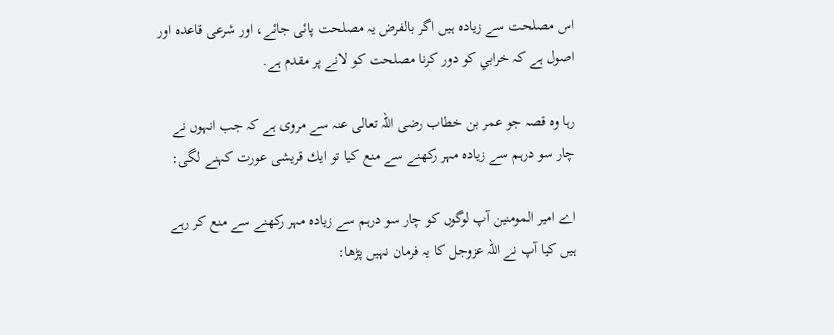اس مصلحت سے زيادہ ہيں اگر بالفرض يہ مصلحت پائى جائے، اور شرعى قاعدہ اور اصول ہے كہ خرابي كو دور كرنا مصلحت كو لانے پر مقدم ہے.

رہا وہ قصہ جو عمر بن خطاب رضى اللہ تعالى عنہ سے مروى ہے كہ جب انہوں نے چار سو درہم سے زيادہ مہر ركھنے سے منع كيا تو ايك قريشى عورت كہنے لگى:

اے امير المومنين آپ لوگوں كو چار سو درہم سے زيادہ مہر ركھنے سے منع كر رہے ہيں كيا آپ نے اللہ عزوجل كا يہ فرمان نہيں پڑھا: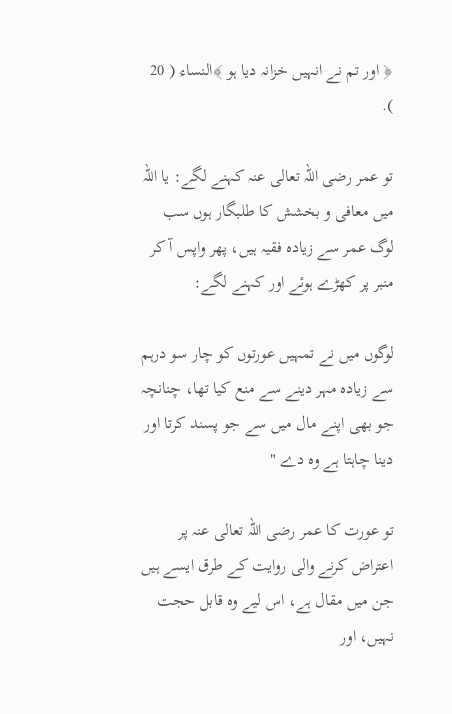﴿ اور تم نے انہيں خزانہ ديا ہو ﴾النساء ( 20 ).

تو عمر رضى اللہ تعالى عنہ كہنے لگے: يا اللہ ميں معافى و بخشش كا طلبگار ہوں سب لوگ عمر سے زيادہ فقيہ ہيں، پھر واپس آ كر منبر پر كھڑے ہوئے اور كہنے لگے:

لوگوں ميں نے تمہيں عورتوں كو چار سو درہم سے زيادہ مہر دينے سے منع كيا تھا، چنانچہ جو بھى اپنے مال ميں سے جو پسند كرتا اور دينا چاہتا ہے وہ دے "

تو عورت كا عمر رضى اللہ تعالى عنہ پر اعتراض كرنے والى روايت كے طرق ايسے ہيں جن ميں مقال ہے، اس ليے وہ قابل حجت نہيں، اور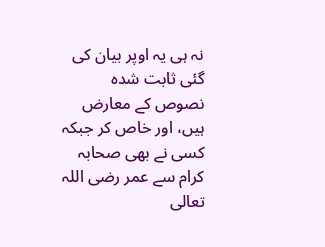نہ ہى يہ اوپر بيان كى گئى ثابت شدہ نصوص كے معارض ہيں، اور خاص كر جبكہ كسى نے بھى صحابہ كرام سے عمر رضى اللہ تعالى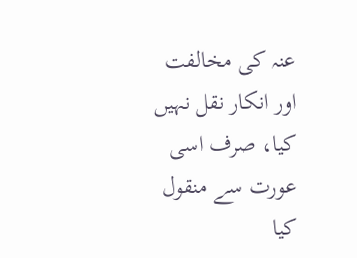عنہ كى مخالفت اور انكار نقل نہيں كيا، صرف اسى عورت سے منقول كيا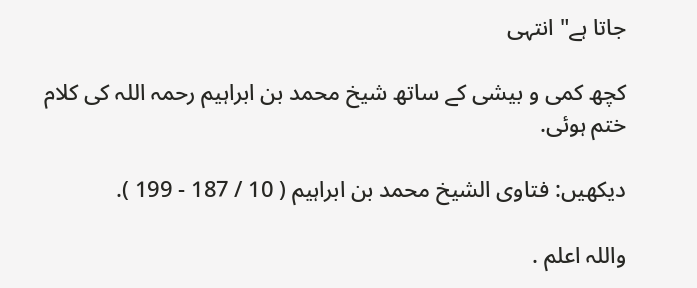جاتا ہے" انتہى

كچھ كمى و بيشى كے ساتھ شيخ محمد بن ابراہيم رحمہ اللہ كى كلام ختم ہوئى.

ديكھيں: فتاوى الشيخ محمد بن ابراہيم ( 10 / 187 - 199 ).

واللہ اعلم .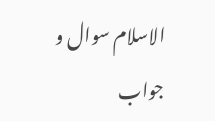الاسلام سوال و جواب